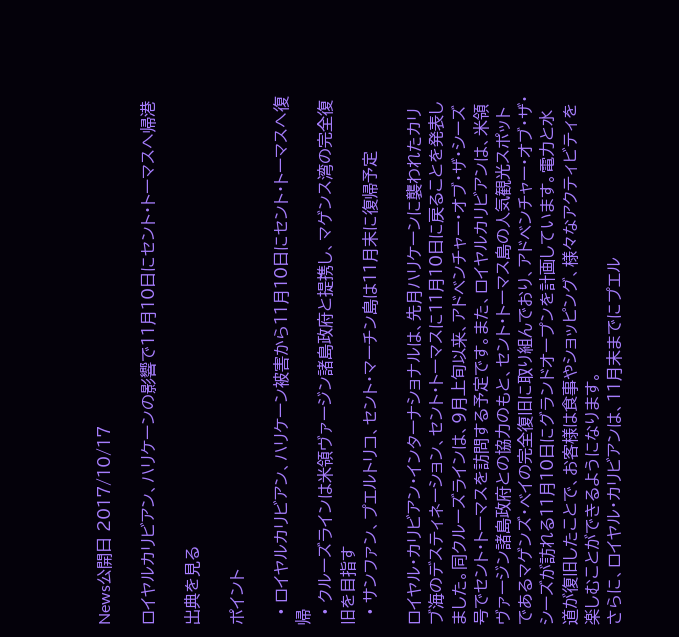News公開日 2017/10/17

ロイヤルカリビアン、ハリケーンの影響で11月10日にセント・トーマスへ帰港

出典を見る

ポイント

  • ロイヤルカリビアン、ハリケーン被害から11月10日にセント・トーマスへ復帰
  • クルーズラインは米領ヴァージン諸島政府と提携し、マゲンス湾の完全復旧を目指す
  • サンファン、プエルトリコ、セント・マーチン島は11月末に復帰予定

ロイヤル・カリビアン・インターナショナルは、先月ハリケーンに襲われたカリブ海のデスティネーション、セント・トーマスに11月10日に戻ることを発表しました。同クルーズラインは、9月上旬以来、アドベンチャー・オブ・ザ・シーズ号でセント・トーマスを訪問する予定です。また、ロイヤルカリビアンは、米領ヴァージン諸島政府との協力のもと、セント・トーマス島の人気観光スポットであるマゲンズ・ベイの完全復旧に取り組んでおり、アドベンチャー・オブ・ザ・シーズが訪れる11月10日にグランドオープンを計画しています。電力と水道が復旧したことで、お客様は食事やショッピング、様々なアクティビティを楽しむことができるようになります。
さらに、ロイヤル・カリビアンは、11月末までにプエル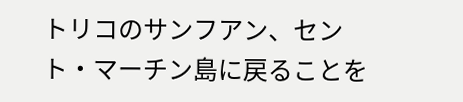トリコのサンフアン、セント・マーチン島に戻ることを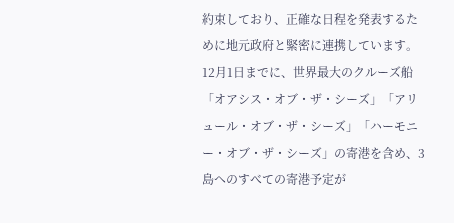約束しており、正確な日程を発表するために地元政府と緊密に連携しています。12月1日までに、世界最大のクルーズ船「オアシス・オブ・ザ・シーズ」「アリュール・オブ・ザ・シーズ」「ハーモニー・オブ・ザ・シーズ」の寄港を含め、3島へのすべての寄港予定が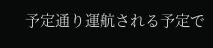予定通り運航される予定で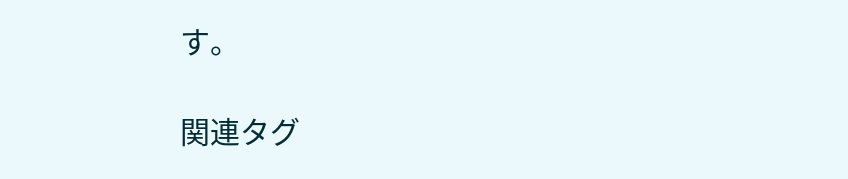す。

関連タグ